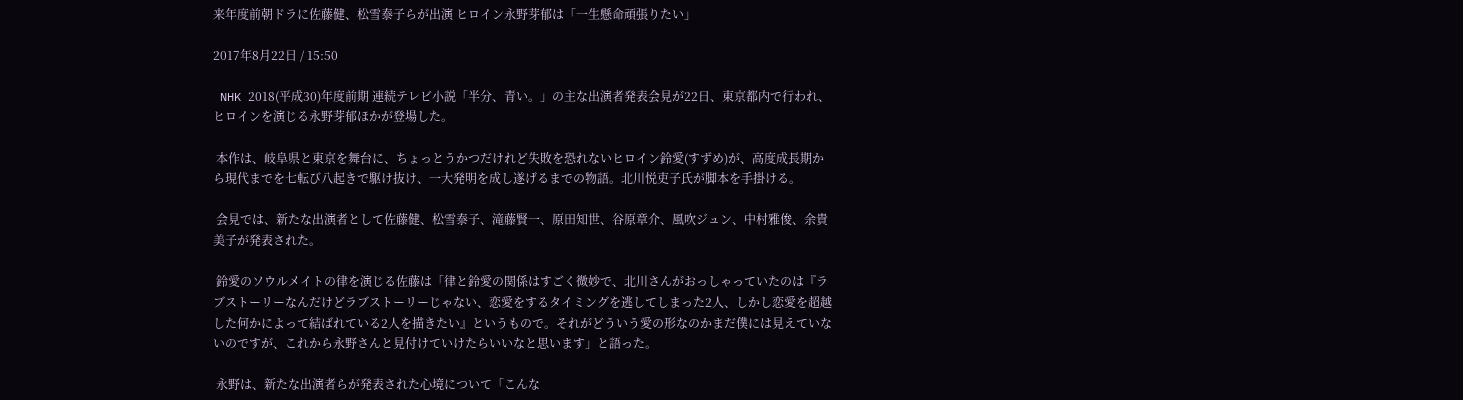来年度前朝ドラに佐藤健、松雪泰子らが出演 ヒロイン永野芽郁は「一生懸命頑張りたい」

2017年8月22日 / 15:50

 NHK 2018(平成30)年度前期 連続テレビ小説「半分、青い。」の主な出演者発表会見が22日、東京都内で行われ、ヒロインを演じる永野芽郁ほかが登場した。

 本作は、岐阜県と東京を舞台に、ちょっとうかつだけれど失敗を恐れないヒロイン鈴愛(すずめ)が、高度成長期から現代までを七転び八起きで駆け抜け、一大発明を成し遂げるまでの物語。北川悦吏子氏が脚本を手掛ける。

 会見では、新たな出演者として佐藤健、松雪泰子、滝藤賢一、原田知世、谷原章介、風吹ジュン、中村雅俊、余貴美子が発表された。

 鈴愛のソウルメイトの律を演じる佐藤は「律と鈴愛の関係はすごく微妙で、北川さんがおっしゃっていたのは『ラブストーリーなんだけどラブストーリーじゃない、恋愛をするタイミングを逃してしまった2人、しかし恋愛を超越した何かによって結ばれている2人を描きたい』というもので。それがどういう愛の形なのかまだ僕には見えていないのですが、これから永野さんと見付けていけたらいいなと思います」と語った。

 永野は、新たな出演者らが発表された心境について「こんな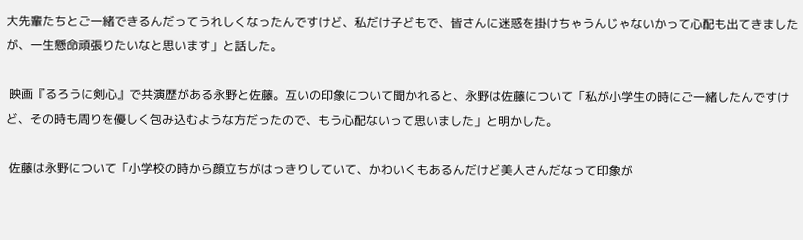大先輩たちとご一緒できるんだってうれしくなったんですけど、私だけ子どもで、皆さんに迷惑を掛けちゃうんじゃないかって心配も出てきましたが、一生懸命頑張りたいなと思います」と話した。

 映画『るろうに剣心』で共演歴がある永野と佐藤。互いの印象について聞かれると、永野は佐藤について「私が小学生の時にご一緒したんですけど、その時も周りを優しく包み込むような方だったので、もう心配ないって思いました」と明かした。

 佐藤は永野について「小学校の時から顔立ちがはっきりしていて、かわいくもあるんだけど美人さんだなって印象が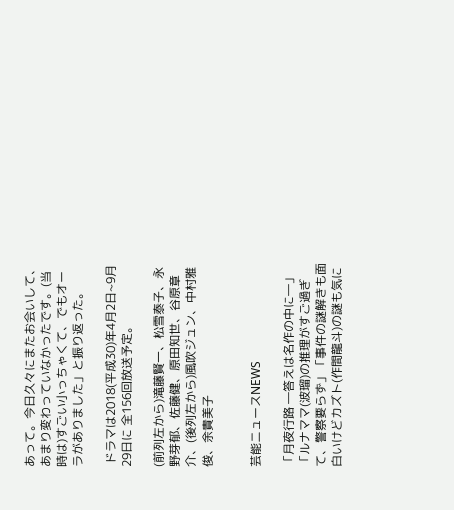あって。今日久々にまたお会いして、あまり変わっていなかったです。(当時は)すごい小っちゃくて、でもオーラがありました」と振り返った。

 ドラマは2018(平成30)年4月2日~9月29日に 全156回放送予定。

(前列左から)滝藤賢一、松雪泰子、永野芽郁、佐藤健、原田知世、谷原章介、(後列左から)風吹ジュン、中村雅俊、余貴美子


芸能ニュースNEWS

「月夜行路 ―答えは名作の中に―」「ルナママ(波瑠)の推理がすご過ぎて、警察要らず」「事件の謎解きも面白いけどカズト(作間龍斗)の謎も気に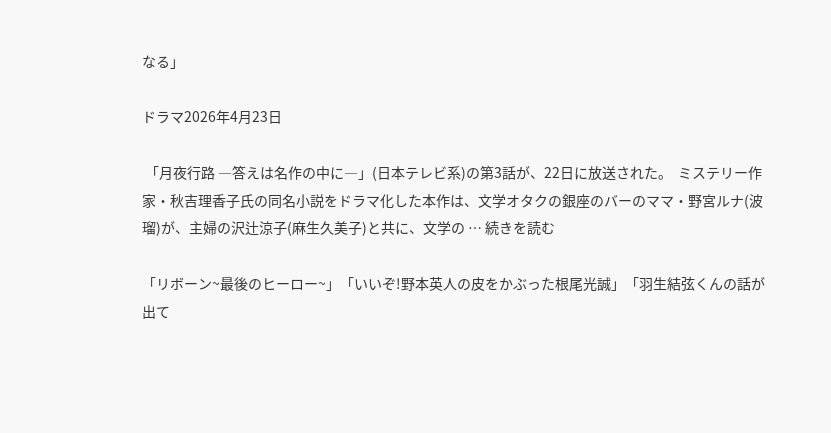なる」

ドラマ2026年4月23日

 「月夜行路 ―答えは名作の中に―」(日本テレビ系)の第3話が、22日に放送された。  ミステリー作家・秋吉理香子氏の同名小説をドラマ化した本作は、文学オタクの銀座のバーのママ・野宮ルナ(波瑠)が、主婦の沢辻涼子(麻生久美子)と共に、文学の … 続きを読む

「リボーン~最後のヒーロー~」「いいぞ!野本英人の皮をかぶった根尾光誠」「羽生結弦くんの話が出て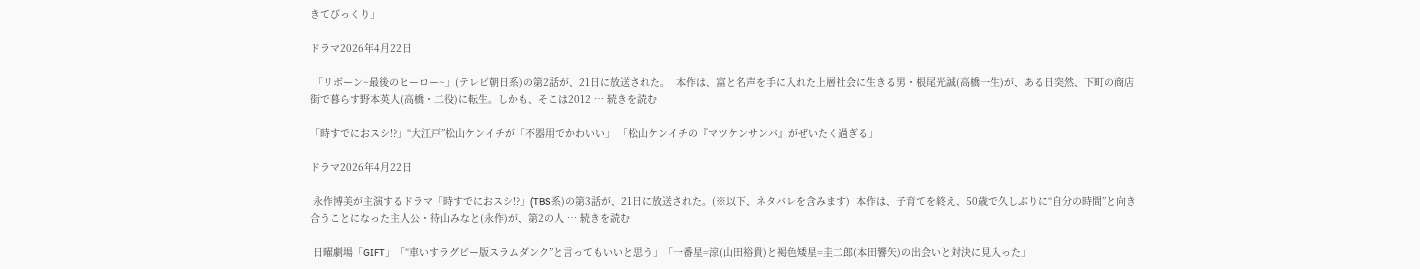きてびっくり」

ドラマ2026年4月22日

 「リボーン~最後のヒーロー~」(テレビ朝日系)の第2話が、21日に放送された。  本作は、富と名声を手に入れた上層社会に生きる男・根尾光誠(高橋一生)が、ある日突然、下町の商店街で暮らす野本英人(高橋・二役)に転生。しかも、そこは2012 … 続きを読む

「時すでにおスシ!?」“大江戸”松山ケンイチが「不器用でかわいい」 「松山ケンイチの『マツケンサンバ』がぜいたく過ぎる」

ドラマ2026年4月22日

 永作博美が主演するドラマ「時すでにおスシ!?」(TBS系)の第3話が、21日に放送された。(※以下、ネタバレを含みます)  本作は、子育てを終え、50歳で久しぶりに“自分の時間”と向き合うことになった主人公・待山みなと(永作)が、第2の人 … 続きを読む

 日曜劇場「GIFT」「“車いすラグビー版スラムダンク”と言ってもいいと思う」「一番星=涼(山田裕貴)と褐色矮星=圭二郎(本田響矢)の出会いと対決に見入った」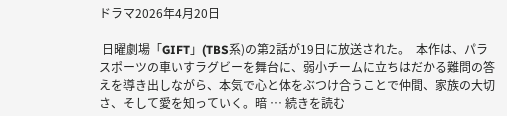ドラマ2026年4月20日

 日曜劇場「GIFT」(TBS系)の第2話が19日に放送された。  本作は、パラスポーツの車いすラグビーを舞台に、弱小チームに立ちはだかる難問の答えを導き出しながら、本気で心と体をぶつけ合うことで仲間、家族の大切さ、そして愛を知っていく。暗 … 続きを読む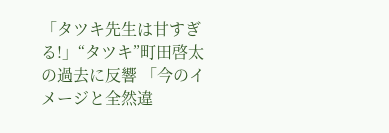「タツキ先生は甘すぎる!」“タツキ”町田啓太の過去に反響 「今のイメージと全然違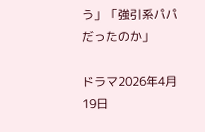う」「強引系パパだったのか」

ドラマ2026年4月19日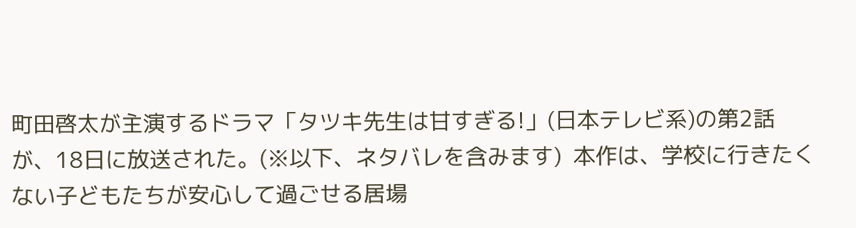町田啓太が主演するドラマ「タツキ先生は甘すぎる!」(日本テレビ系)の第2話が、18日に放送された。(※以下、ネタバレを含みます)  本作は、学校に行きたくない子どもたちが安心して過ごせる居場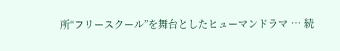所“フリースクール”を舞台としたヒューマンドラマ … 続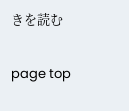きを読む

page top